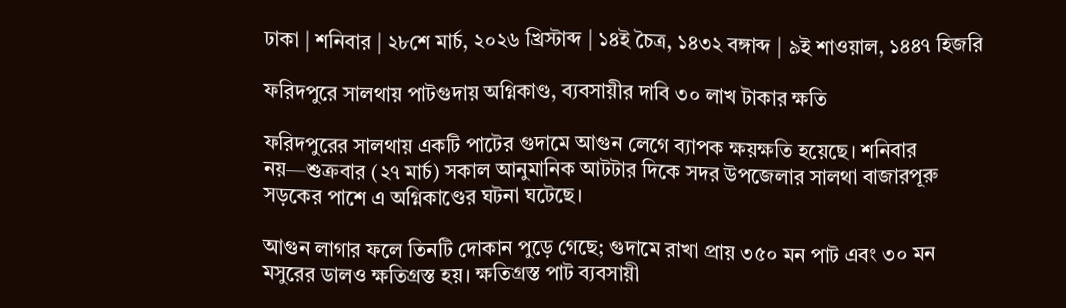ঢাকা | শনিবার | ২৮শে মার্চ, ২০২৬ খ্রিস্টাব্দ | ১৪ই চৈত্র, ১৪৩২ বঙ্গাব্দ | ৯ই শাওয়াল, ১৪৪৭ হিজরি

ফরিদপুরে সালথায় পাটগুদায় অগ্নিকাণ্ড, ব্যবসায়ীর দাবি ৩০ লাখ টাকার ক্ষতি

ফরিদপুরের সালথায় একটি পাটের গুদামে আগুন লেগে ব্যাপক ক্ষয়ক্ষতি হয়েছে। শনিবার নয়—শুক্রবার (২৭ মার্চ) সকাল আনুমানিক আটটার দিকে সদর উপজেলার সালথা বাজারপূরু সড়কের পাশে এ অগ্নিকাণ্ডের ঘটনা ঘটেছে।

আগুন লাগার ফলে তিনটি দোকান পুড়ে গেছে; গুদামে রাখা প্রায় ৩৫০ মন পাট এবং ৩০ মন মসুরের ডালও ক্ষতিগ্রস্ত হয়। ক্ষতিগ্রস্ত পাট ব্যবসায়ী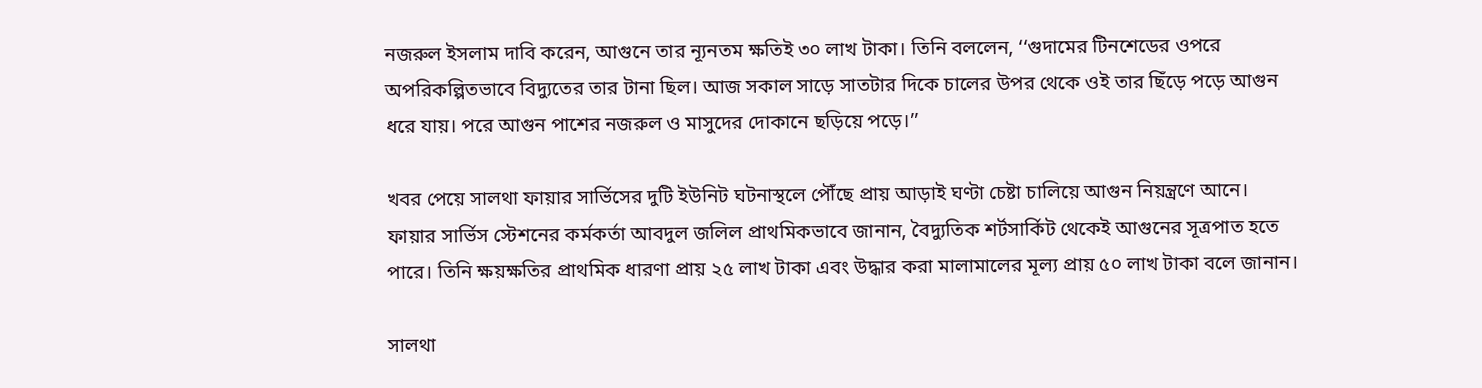নজরুল ইসলাম দাবি করেন, আগুনে তার ন্যূনতম ক্ষতিই ৩০ লাখ টাকা। তিনি বললেন, ‘‘গুদামের টিনশেডের ওপরে অপরিকল্পিতভাবে বিদ্যুতের তার টানা ছিল। আজ সকাল সাড়ে সাতটার দিকে চালের উপর থেকে ওই তার ছিঁড়ে পড়ে আগুন ধরে যায়। পরে আগুন পাশের নজরুল ও মাসুদের দোকানে ছড়িয়ে পড়ে।’’

খবর পেয়ে সালথা ফায়ার সার্ভিসের দুটি ইউনিট ঘটনাস্থলে পৌঁছে প্রায় আড়াই ঘণ্টা চেষ্টা চালিয়ে আগুন নিয়ন্ত্রণে আনে। ফায়ার সার্ভিস স্টেশনের কর্মকর্তা আবদুল জলিল প্রাথমিকভাবে জানান, বৈদ্যুতিক শর্টসার্কিট থেকেই আগুনের সূত্রপাত হতে পারে। তিনি ক্ষয়ক্ষতির প্রাথমিক ধারণা প্রায় ২৫ লাখ টাকা এবং উদ্ধার করা মালামালের মূল্য প্রায় ৫০ লাখ টাকা বলে জানান।

সালথা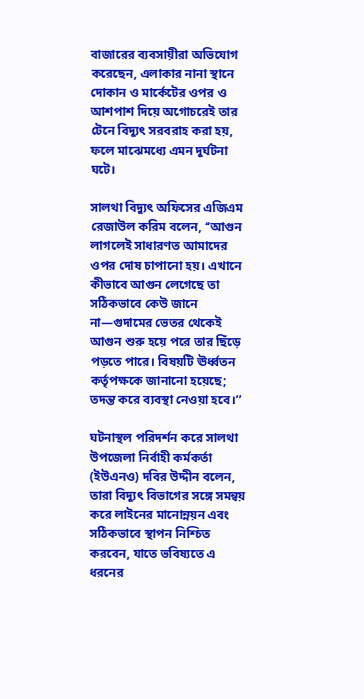বাজারের ব্যবসায়ীরা অভিযোগ করেছেন, এলাকার নানা স্থানে দোকান ও মার্কেটের ওপর ও আশপাশ দিয়ে অগোচরেই তার টেনে বিদ্যুৎ সরবরাহ করা হয়, ফলে মাঝেমধ্যে এমন দুর্ঘটনা ঘটে।

সালথা বিদ্যুৎ অফিসের এজিএম রেজাউল করিম বলেন, ‘‘আগুন লাগলেই সাধারণত আমাদের ওপর দোষ চাপানো হয়। এখানে কীভাবে আগুন লেগেছে তা সঠিকভাবে কেউ জানে না—গুদামের ভেতর থেকেই আগুন শুরু হয়ে পরে তার ছিঁড়ে পড়তে পারে। বিষয়টি ঊর্ধ্বতন কর্তৃপক্ষকে জানানো হয়েছে; তদন্ত করে ব্যবস্থা নেওয়া হবে।’’

ঘটনাস্থল পরিদর্শন করে সালথা উপজেলা নির্বাহী কর্মকর্তা (ইউএনও) দবির উদ্দীন বলেন, তারা বিদ্যুৎ বিভাগের সঙ্গে সমন্বয় করে লাইনের মানোন্নয়ন এবং সঠিকভাবে স্থাপন নিশ্চিত করবেন, যাতে ভবিষ্যতে এ ধরনের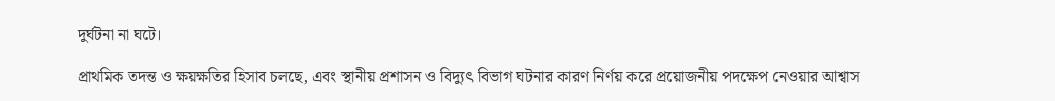দুর্ঘটনা না ঘটে।

প্রাথমিক তদন্ত ও ক্ষয়ক্ষতির হিসাব চলছে, এবং স্থানীয় প্রশাসন ও বিদ্যুৎ বিভাগ ঘটনার কারণ নির্ণয় করে প্রয়োজনীয় পদক্ষেপ নেওয়ার আশ্বাস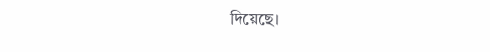দিয়েছে।